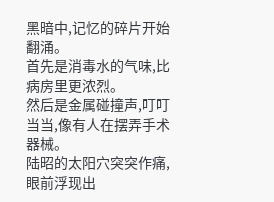黑暗中,记忆的碎片开始翻涌。
首先是消毒水的气味,比病房里更浓烈。
然后是金属碰撞声,叮叮当当,像有人在摆弄手术器械。
陆昭的太阳穴突突作痛,眼前浮现出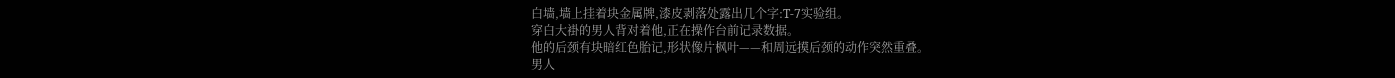白墙,墙上挂着块金属牌,漆皮剥落处露出几个字:T-7实验组。
穿白大褂的男人背对着他,正在操作台前记录数据。
他的后颈有块暗红色胎记,形状像片枫叶——和周远摸后颈的动作突然重叠。
男人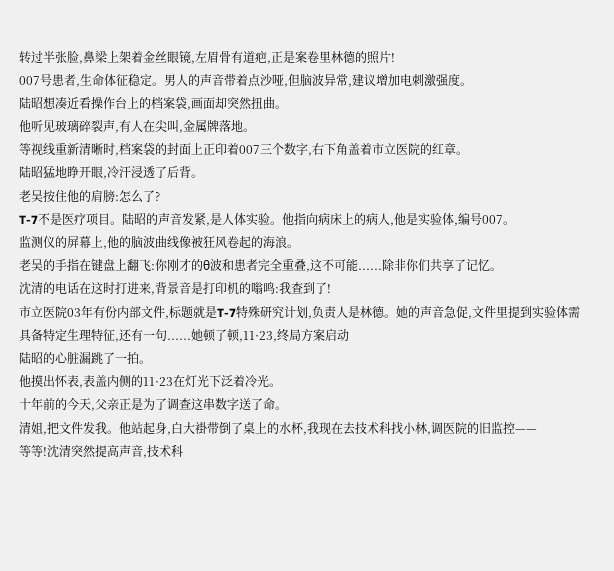转过半张脸,鼻梁上架着金丝眼镜,左眉骨有道疤,正是案卷里林德的照片!
007号患者,生命体征稳定。男人的声音带着点沙哑,但脑波异常,建议增加电刺激强度。
陆昭想凑近看操作台上的档案袋,画面却突然扭曲。
他听见玻璃碎裂声,有人在尖叫,金属牌落地。
等视线重新清晰时,档案袋的封面上正印着007三个数字,右下角盖着市立医院的红章。
陆昭猛地睁开眼,冷汗浸透了后背。
老吴按住他的肩膀:怎么了?
T-7不是医疗项目。陆昭的声音发紧,是人体实验。他指向病床上的病人,他是实验体,编号007。
监测仪的屏幕上,他的脑波曲线像被狂风卷起的海浪。
老吴的手指在键盘上翻飞:你刚才的θ波和患者完全重叠,这不可能......除非你们共享了记忆。
沈清的电话在这时打进来,背景音是打印机的嗡鸣:我查到了!
市立医院03年有份内部文件,标题就是T-7特殊研究计划,负责人是林德。她的声音急促,文件里提到实验体需具备特定生理特征,还有一句......她顿了顿,11·23,终局方案启动
陆昭的心脏漏跳了一拍。
他摸出怀表,表盖内侧的11·23在灯光下泛着冷光。
十年前的今天,父亲正是为了调查这串数字送了命。
清姐,把文件发我。他站起身,白大褂带倒了桌上的水杯,我现在去技术科找小林,调医院的旧监控——
等等!沈清突然提高声音,技术科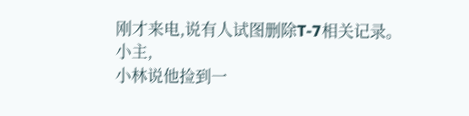刚才来电,说有人试图删除T-7相关记录。
小主,
小林说他捡到一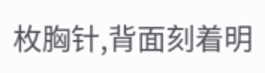枚胸针,背面刻着明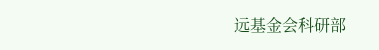远基金会科研部